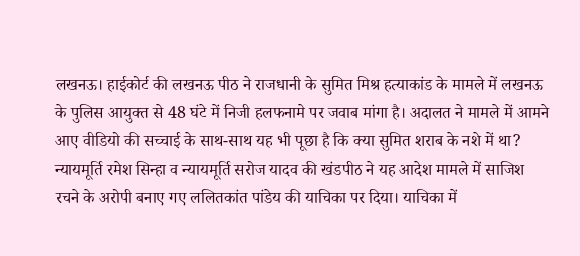लखनऊ। हाईकोर्ट की लखनऊ पीठ ने राजधानी के सुमित मिश्र हत्याकांड के मामले में लखनऊ के पुलिस आयुक्त से 48 घंटे में निजी हलफनामे पर जवाब मांगा है। अदालत ने मामले में आमने आए वीडियो की सच्चाई के साथ-साथ यह भी पूछा है कि क्या सुमित शराब के नशे में था?
न्यायमूर्ति रमेश सिन्हा व न्यायमूर्ति सरोज यादव की खंडपीठ ने यह आदेश मामले में साजिश रचने के अरोपी बनाए गए ललितकांत पांडेय की याचिका पर दिया। याचिका में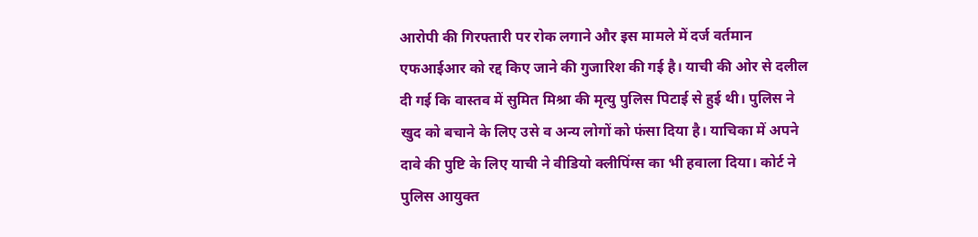आरोपी की गिरफ्तारी पर रोक लगाने और इस मामले में दर्ज वर्तमान एफआईआर को रद्द किए जाने की गुजारिश की गई है। याची की ओर से दलील दी गई कि वास्तव में सुमित मिश्रा की मृत्यु पुलिस पिटाई से हुई थी। पुलिस ने खुद को बचाने के लिए उसे व अन्य लोगों को फंसा दिया है। याचिका में अपने दावे की पुष्टि के लिए याची ने वीडियो क्लीपिंग्स का भी हवाला दिया। कोर्ट ने पुलिस आयुक्त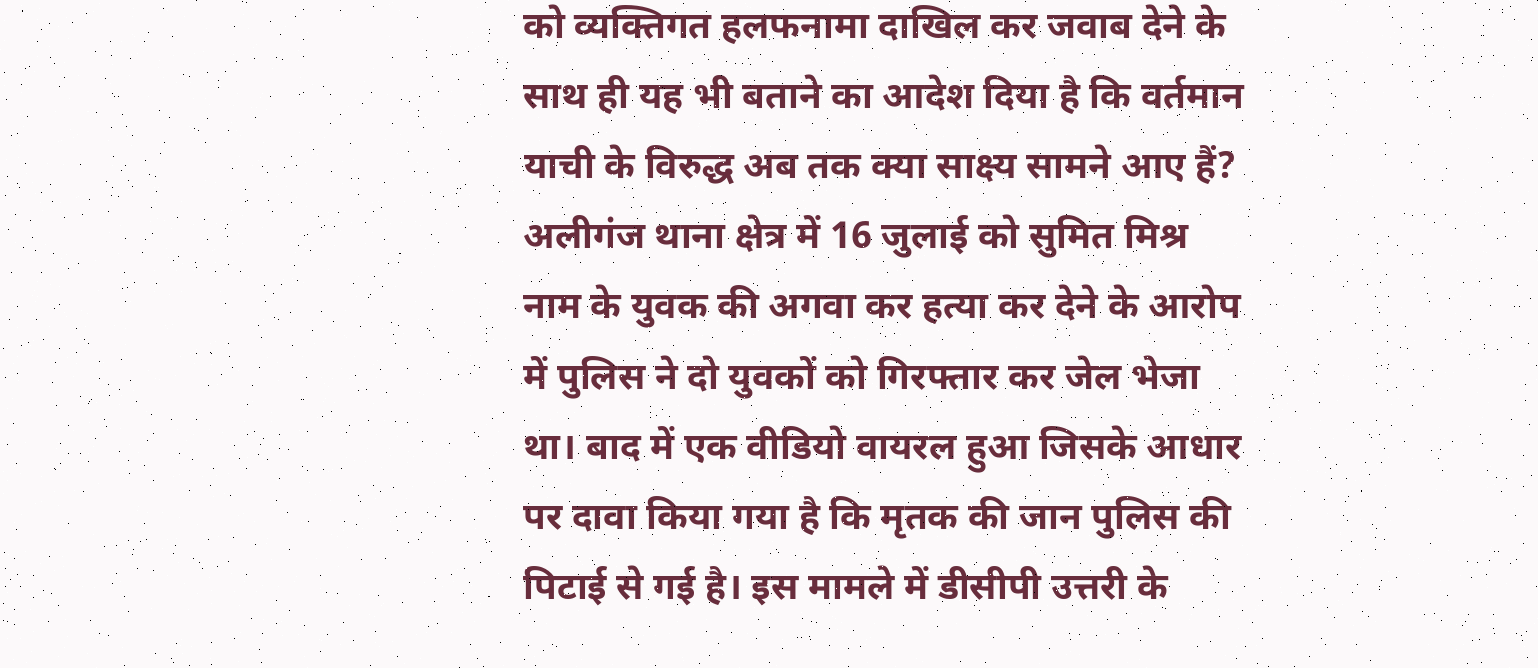को व्यक्तिगत हलफनामा दाखिल कर जवाब देने के साथ ही यह भी बताने का आदेश दिया है कि वर्तमान याची के विरुद्ध अब तक क्या साक्ष्य सामने आए हैं?
अलीगंज थाना क्षेत्र में 16 जुलाई को सुमित मिश्र नाम के युवक की अगवा कर हत्या कर देने के आरोप में पुलिस ने दो युवकों को गिरफ्तार कर जेल भेजा था। बाद में एक वीडियो वायरल हुआ जिसके आधार पर दावा किया गया है कि मृतक की जान पुलिस की पिटाई से गई है। इस मामले में डीसीपी उत्तरी के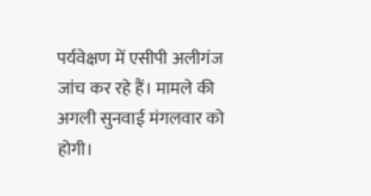पर्यवेक्षण में एसीपी अलीगंज जांच कर रहे हैं। मामले की अगली सुनवाई मंगलवार को होगी।